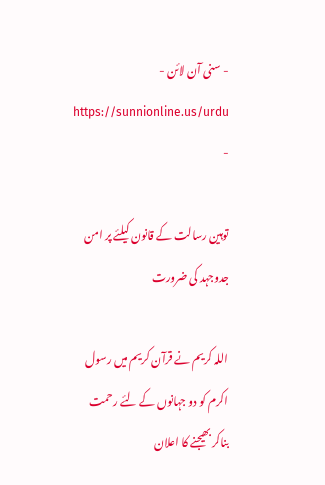- سنی آن لائن - https://sunnionline.us/urdu -

توہین رسالت کے قانون کیلئے پر امن جدوجہد کی ضرورت

اللہ کریم نے قرآن کریم میں رسول اکرم کو دو جہانوں کے لئے رحمت بناکر بھیجنے کا اعلان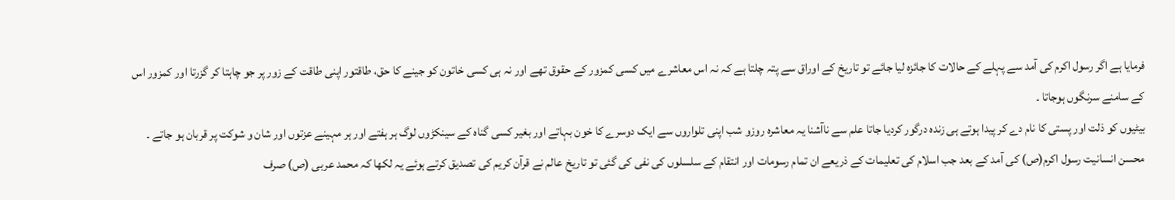فرمایا ہے اگر رسول اکرم کی آمد سے پہلے کے حالات کا جائزہ لیا جائے تو تاریخ کے اوراق سے پتہ چلتا ہے کہ نہ اس معاشرے میں کسی کمزور کے حقوق تھے اور نہ ہی کسی خاتون کو جینے کا حق، طاقتور اپنی طاقت کے زور پر جو چاہتا کر گزرتا اور کمزور اس کے سامنے سرنگوں ہوجاتا ۔
بیٹیوں کو ذلت اور پستی کا نام دے کر پیدا ہوتے ہی زندہ درگور کردیا جاتا علم سے ناآشنا یہ معاشرہ روزو شب اپنی تلواروں سے ایک دوسرے کا خون بہاتے اور بغیر کسی گناہ کے سینکڑوں لوگ ہر ہفتے اور ہر مہینے عزتوں اور شان و شوکت پر قربان ہو جاتے ۔
محسن انسانیت رسول اکرم(ص) کی آمد کے بعد جب اسلام کی تعلیمات کے ذریعے ان تمام رسومات اور انتقام کے سلسلوں کی نفی کی گئی تو تاریخ عالم نے قرآن کریم کی تصدیق کرتے ہوئے یہ لکھا کہ محمد عربی (ص) صرف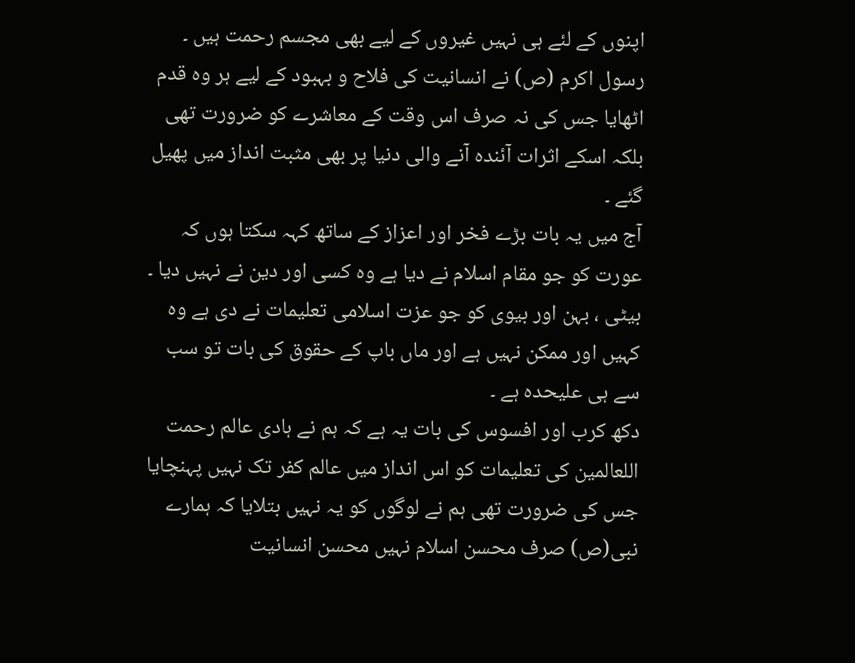اپنوں کے لئے ہی نہیں غیروں کے لیے بھی مجسم رحمت ہیں ۔
رسول اکرم (ص) نے انسانیت کی فلاح و بہبود کے لیے ہر وہ قدم اٹھایا جس کی نہ صرف اس وقت کے معاشرے کو ضرورت تھی بلکہ اسکے اثرات آئندہ آنے والی دنیا پر بھی مثبت انداز میں پھیل گئے ۔
آج میں یہ بات بڑے فخر اور اعزاز کے ساتھ کہہ سکتا ہوں کہ عورت کو جو مقام اسلام نے دیا ہے وہ کسی اور دین نے نہیں دیا ۔ بیٹی ، بہن اور بیوی کو جو عزت اسلامی تعلیمات نے دی ہے وہ کہیں اور ممکن نہیں ہے اور ماں باپ کے حقوق کی بات تو سب سے ہی علیحدہ ہے ۔
دکھ کرب اور افسوس کی بات یہ ہے کہ ہم نے ہادی عالم رحمت اللعالمین کی تعلیمات کو اس انداز میں عالم کفر تک نہیں پہنچایا جس کی ضرورت تھی ہم نے لوگوں کو یہ نہیں بتلایا کہ ہمارے نبی(ص) صرف محسن اسلام نہیں محسن انسانیت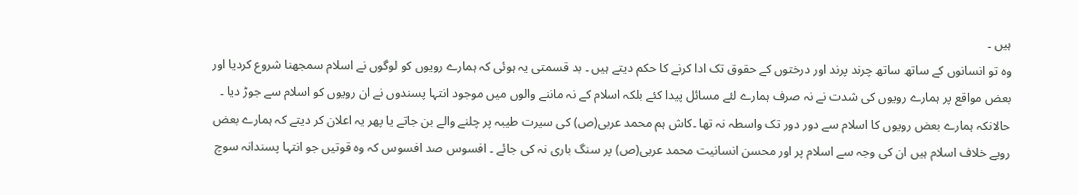ہیں ۔
وہ تو انسانوں کے ساتھ ساتھ چرند پرند اور درختوں کے حقوق تک ادا کرنے کا حکم دیتے ہیں ۔ بد قسمتی یہ ہوئی کہ ہمارے رویوں کو لوگوں نے اسلام سمجھنا شروع کردیا اور بعض مواقع پر ہمارے رویوں کی شدت نے نہ صرف ہمارے لئے مسائل پیدا کئے بلکہ اسلام کے نہ ماننے والوں میں موجود انتہا پسندوں نے ان رویوں کو اسلام سے جوڑ دیا ۔
حالانکہ ہمارے بعض رویوں کا اسلام سے دور دور تک واسطہ نہ تھا ۔کاش ہم محمد عربی(ص) کی سیرت طیبہ پر چلنے والے بن جاتے یا پھر یہ اعلان کر دیتے کہ ہمارے بعض رویے خلاف اسلام ہیں ان کی وجہ سے اسلام پر اور محسن انسانیت محمد عربی(ص) پر سنگ باری نہ کی جائے ۔ افسوس صد افسوس کہ وہ قوتیں جو انتہا پسندانہ سوچ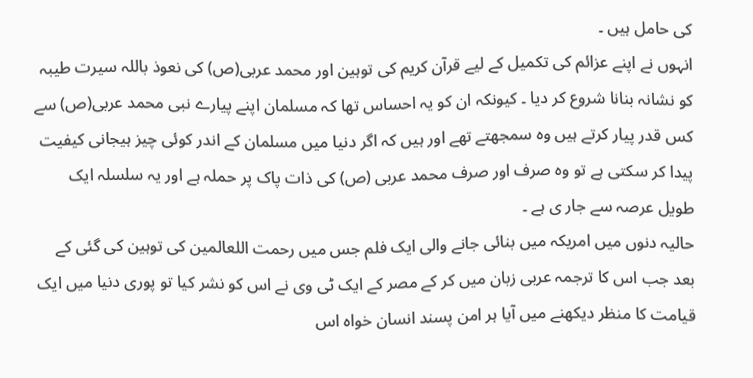کی حامل ہیں ۔
انہوں نے اپنے عزائم کی تکمیل کے لیے قرآن کریم کی توہین اور محمد عربی(ص) کی نعوذ باللہ سیرت طیبہ کو نشانہ بنانا شروع کر دیا ۔ کیونکہ ان کو یہ احساس تھا کہ مسلمان اپنے پیارے نبی محمد عربی(ص) سے کس قدر پیار کرتے ہیں وہ سمجھتے تھے اور ہیں کہ اگر دنیا میں مسلمان کے اندر کوئی چیز ہیجانی کیفیت پیدا کر سکتی ہے تو وہ صرف اور صرف محمد عربی (ص) کی ذات پاک پر حملہ ہے اور یہ سلسلہ ایک طویل عرصہ سے جار ی ہے ۔
حالیہ دنوں میں امریکہ میں بنائی جانے والی ایک فلم جس میں رحمت اللعالمین کی توہین کی گئی کے بعد جب اس کا ترجمہ عربی زبان میں کر کے مصر کے ایک ٹی وی نے اس کو نشر کیا تو پوری دنیا میں ایک قیامت کا منظر دیکھنے میں آیا ہر امن پسند انسان خواہ اس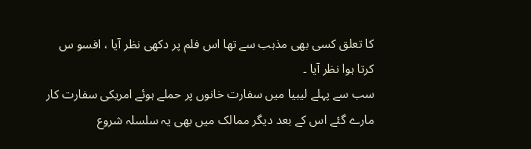کا تعلق کسی بھی مذہب سے تھا اس فلم پر دکھی نظر آیا ، افسو س کرتا ہوا نظر آیا ۔
سب سے پہلے لیبیا میں سفارت خانوں پر حملے ہوئے امریکی سفارت کار مارے گئے اس کے بعد دیگر ممالک میں بھی یہ سلسلہ شروع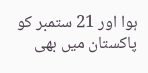ہوا اور 21 ستمبر کو پاکستان میں بھی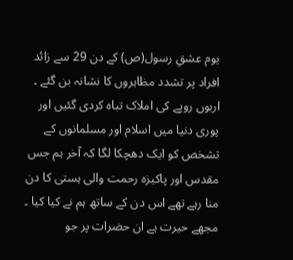یوم عشقِ رسول(ص) کے دن 29 سے زائد افراد پر تشدد مظاہروں کا نشانہ بن گئے ۔
اربوں روپے کی املاک تباہ کردی گئیں اور پوری دنیا میں اسلام اور مسلمانوں کے تشخص کو ایک دھچکا لگا کہ آخر ہم جس مقدس اور پاکیزہ رحمت والی ہستی کا دن منا رہے تھے اس دن کے ساتھ ہم نے کیا کیا ۔
مجھے حیرت ہے ان حضرات پر جو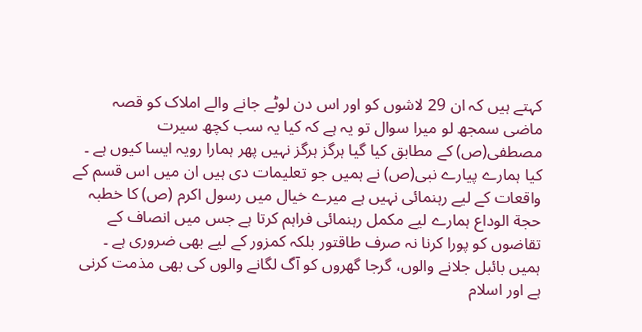کہتے ہیں کہ ان 29 لاشوں کو اور اس دن لوٹے جانے والے املاک کو قصہ ماضی سمجھ لو میرا سوال تو یہ ہے کہ کیا یہ سب کچھ سیرت مصطفی(ص) کے مطابق کیا گیا ہرگز ہرگز نہیں پھر ہمارا رویہ ایسا کیوں ہے ۔
کیا ہمارے پیارے نبی(ص) نے ہمیں جو تعلیمات دی ہیں ان میں اس قسم کے واقعات کے لیے رہنمائی نہیں ہے میرے خیال میں رسول اکرم (ص) کا خطبہ حجة الوداع ہمارے لیے مکمل رہنمائی فراہم کرتا ہے جس میں انصاف کے تقاضوں کو پورا کرنا نہ صرف طاقتور بلکہ کمزور کے لیے بھی ضروری ہے ۔
ہمیں بائبل جلانے والوں، گرجا گھروں کو آگ لگانے والوں کی بھی مذمت کرنی ہے اور اسلام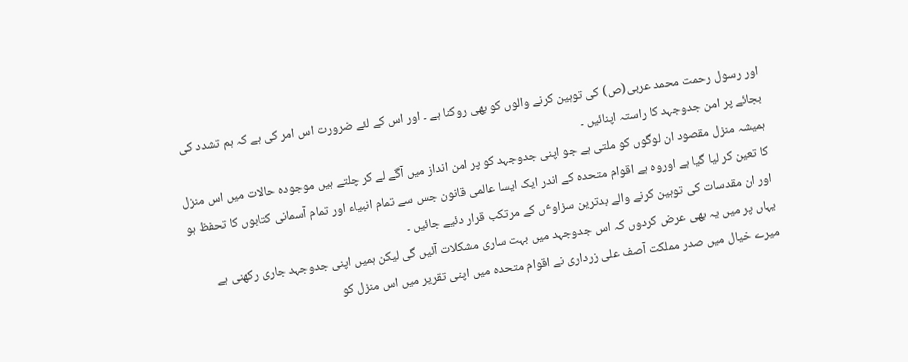اور رسول رحمت محمد عربی(ص) کی توہین کرنے والوں کو بھی روکنا ہے ۔ اور اس کے لئے ضرورت اس امر کی ہے کہ ہم تشدد کی بجائے پر امن جدوجہد کا راستہ اپنائیں ۔
ہمیشہ منزل مقصود ان لوگوں کو ملتی ہے جو اپنی جدوجہد کو پر امن انداز میں آگے لے کر چلتے ہیں موجودہ حالات میں اس منزل کا تعین کر لیا گیا ہے اوروہ ہے اقوام متحدہ کے اندر ایک ایسا عالمی قانون جس سے تمام انبیاء اور تمام آسمانی کتابوں کا تحفظ ہو اور ان مقدسات کی توہین کرنے والے بدترین سزاوٴں کے مرتکب قرار دئیے جائیں ۔
یہاں پر میں یہ بھی عرض کردوں کہ اس جدوجہد میں بہت ساری مشکلات آئیں گی لیکن ہمیں اپنی جدوجہد جاری رکھنی ہے میرے خیال میں صدر مملکت آصف علی زرداری نے اقوام متحدہ میں اپنی تقریر میں اس منزل کو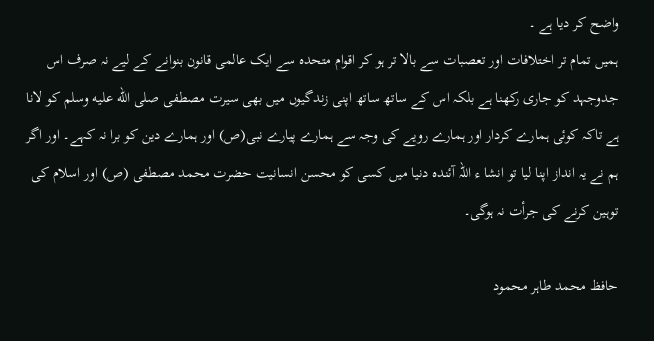واضح کر دیا ہے ۔
ہمیں تمام تر اختلافات اور تعصبات سے بالا تر ہو کر اقوام متحدہ سے ایک عالمی قانون بنوانے کے لیے نہ صرف اس جدوجہد کو جاری رکھنا ہے بلکہ اس کے ساتھ ساتھ اپنی زندگیوں میں بھی سیرت مصطفی صلى الله عليه وسلم کو لانا ہے تاکہ کوئی ہمارے کردار اور ہمارے رویے کی وجہ سے ہمارے پیارے نبی(ص) اور ہمارے دین کو برا نہ کہے۔ اور اگر ہم نے یہ انداز اپنا لیا تو انشا ء اللہ آئندہ دنیا میں کسی کو محسن انسانیت حضرت محمد مصطفی (ص) اور اسلام کی توہین کرنے کی جرأت نہ ہوگی۔

حافظ محمد طاہر محمود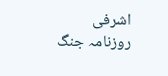اشرفی
روزنامہ جنگ